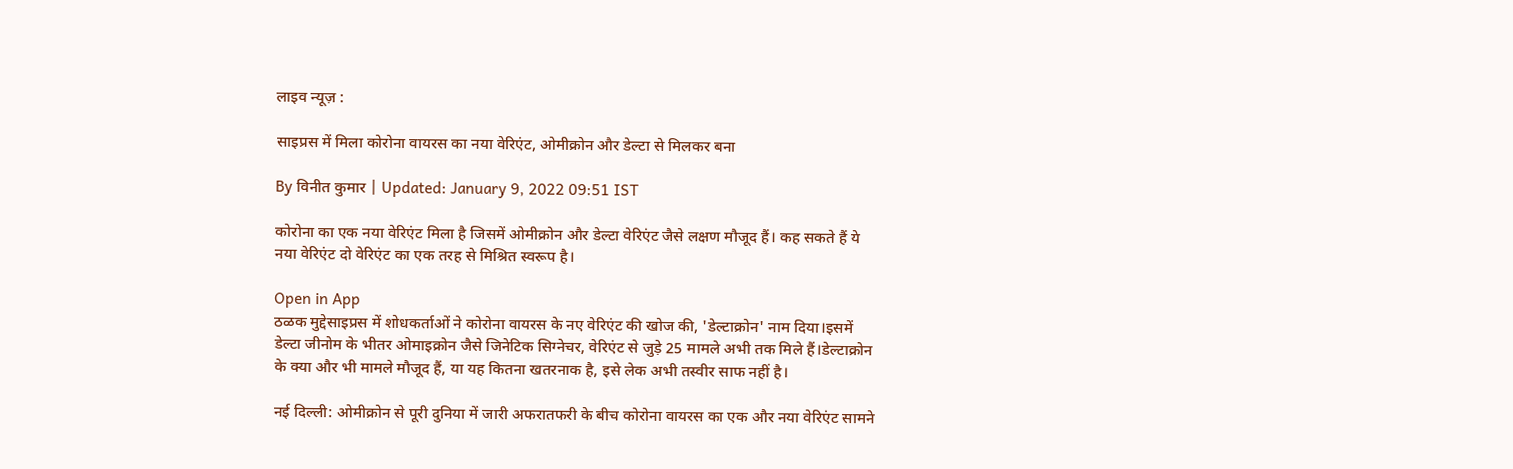लाइव न्यूज़ :

साइप्रस में मिला कोरोना वायरस का नया वेरिएंट, ओमीक्रोन और डेल्टा से मिलकर बना

By विनीत कुमार | Updated: January 9, 2022 09:51 IST

कोरोना का एक नया वेरिएंट मिला है जिसमें ओमीक्रोन और डेल्टा वेरिएंट जैसे लक्षण मौजूद हैं। कह सकते हैं ये नया वेरिएंट दो वेरिएंट का एक तरह से मिश्रित स्वरूप है।

Open in App
ठळक मुद्देसाइप्रस में शोधकर्ताओं ने कोरोना वायरस के नए वेरिएंट की खोज की, 'डेल्टाक्रोन' नाम दिया।इसमें डेल्टा जीनोम के भीतर ओमाइक्रोन जैसे जिनेटिक सिग्नेचर, वेरिएंट से जुड़े 25 मामले अभी तक मिले हैं।डेल्टाक्रोन के क्या और भी मामले मौजूद हैं, या यह कितना खतरनाक है, इसे लेक अभी तस्वीर साफ नहीं है।

नई दिल्ली: ओमीक्रोन से पूरी दुनिया में जारी अफरातफरी के बीच कोरोना वायरस का एक और नया वेरिएंट सामने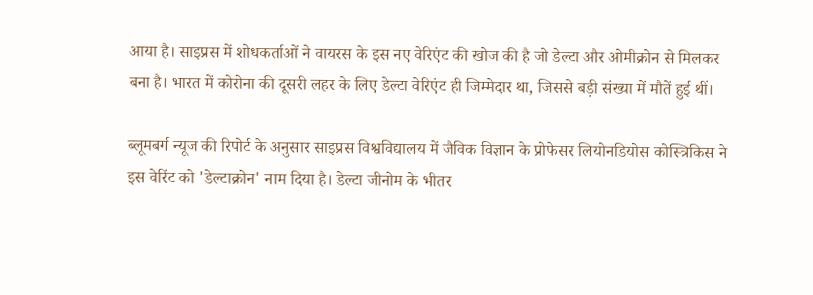आया है। साइप्रस में शोधकर्ताओं ने वायरस के इस नए वेरिएंट की खोज की है जो डेल्टा और ओमीक्रोन से मिलकर बना है। भारत में कोरोना की दूसरी लहर के लिए डेल्टा वेरिएंट ही जिम्मेदार था, जिससे बड़ी संख्या में मौतें हुई थीं।

ब्लूमबर्ग न्यूज की रिपोर्ट के अनुसार साइप्रस विश्वविद्यालय में जैविक विज्ञान के प्रोफेसर लियोनडियोस कोस्त्रिकिस ने इस वेरिंट को 'डेल्टाक्रोन' नाम दिया है। डेल्टा जीनोम के भीतर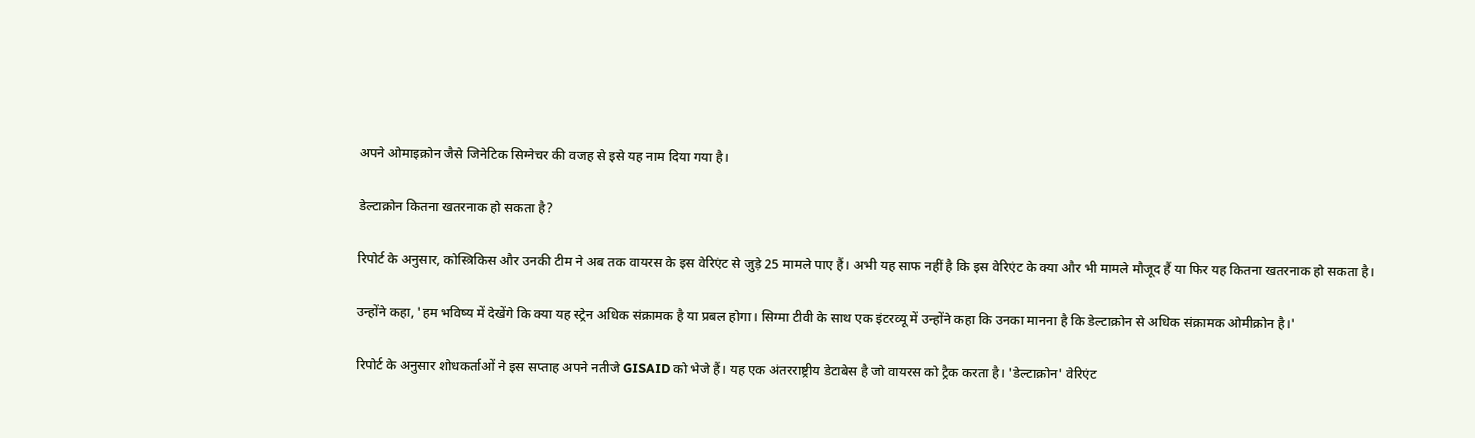अपने ओमाइक्रोन जैसे जिनेटिक सिग्नेचर की वजह से इसे यह नाम दिया गया है।

डेल्टाक्रोन कितना खतरनाक हो सकता है?

रिपोर्ट के अनुसार, कोस्त्रिकिस और उनकी टीम ने अब तक वायरस के इस वेरिएंट से जुड़े 25 मामले पाए हैं। अभी यह साफ नहीं है कि इस वेरिएंट के क्या और भी मामले मौजूद हैं या फिर यह कितना खतरनाक हो सकता है।

उन्होंने कहा, 'हम भविष्य में देखेंगे कि क्या यह स्ट्रेन अधिक संक्रामक है या प्रबल होगा। सिग्मा टीवी के साथ एक इंटरव्यू में उन्होंने कहा कि उनका मानना है कि डेल्टाक्रोन से अधिक संक्रामक ओमीक्रोन है।'

रिपोर्ट के अनुसार शोधकर्ताओं ने इस सप्ताह अपने नतीजे GISAID को भेजे हैं। यह एक अंतरराष्ट्रीय डेटाबेस है जो वायरस को ट्रैक करता है। 'डेल्टाक्रोन' वेरिएंट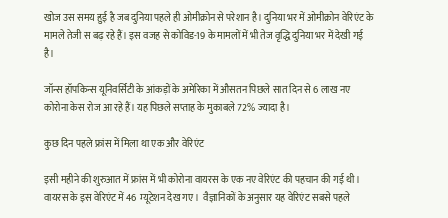खोज उस समय हुई है जब दुनिया पहले ही ओमीक्रोन से परेशान है। दुनिया भर में ओमीक्रोन वेरिएंट के मामले तेजी स बढ़ रहे हैं। इस वजह से कोविड-19 के मामलों में भी तेज वृद्धि दुनिया भर में देखी गई है।

जॉन्स हॉपकिन्स यूनिवर्सिटी के आंकड़ों के अमेरिका में औसतन पिछले सात दिन से 6 लाख नए कोरोना केस रोज आ रहे हैं। यह पिछले सप्ताह के मुकाबले 72% ज्यादा है।

कुछ दिन पहले फ्रांस में मिला था एक और वेरिएंट

इसी महीने की शुरुआत में फ्रांस में भी कोरोना वायरस के एक नए वेरिएंट की पहचान की गई थी।  वायरस के इस वेरिएंट में 46 म्यूटेशन देख गए।  वैज्ञानिकों के अनुसार यह वेरिएंट सबसे पहले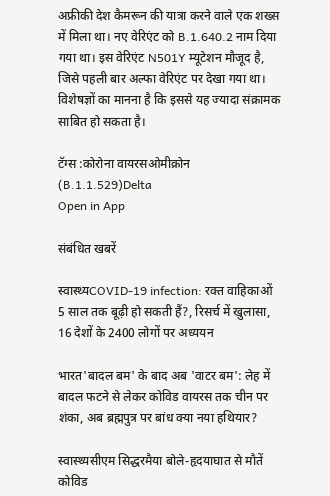अफ्रीकी देश कैमरून की यात्रा करने वाले एक शख्स में मिला था। नए वेरिएंट को B.1.640.2 नाम दिया गया था। इस वेरिएंट N501Y म्यूटेशन मौजूद है, जिसे पहली बार अल्फा वेरिएंट पर देखा गया था। विशेषज्ञों का मानना है कि इससे यह ज्यादा संक्रामक साबित हो सकता है।

टॅग्स :कोरोना वायरसओमीक्रोन (B.1.1.529)Delta
Open in App

संबंधित खबरें

स्वास्थ्यCOVID-19 infection: रक्त वाहिकाओं 5 साल तक बूढ़ी हो सकती हैं?, रिसर्च में खुलासा, 16 देशों के 2400 लोगों पर अध्ययन

भारत'बादल बम' के बाद अब 'वाटर बम': लेह में बादल फटने से लेकर कोविड वायरस तक चीन पर शंका, अब ब्रह्मपुत्र पर बांध क्या नया हथियार?

स्वास्थ्यसीएम सिद्धरमैया बोले-हृदयाघात से मौतें कोविड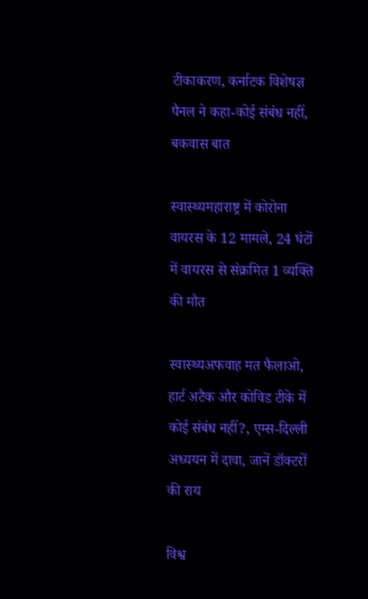टीकाकरण, कर्नाटक विशेषज्ञ पैनल ने कहा-कोई संबंध नहीं, बकवास बात

स्वास्थ्यमहाराष्ट्र में कोरोना वायरस के 12 मामले, 24 घंटों में वायरस से संक्रमित 1 व्यक्ति की मौत

स्वास्थ्यअफवाह मत फैलाओ, हार्ट अटैक और कोविड टीके में कोई संबंध नहीं?, एम्स-दिल्ली अध्ययन में दावा, जानें डॉक्टरों की राय

विश्व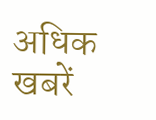अधिक खबरें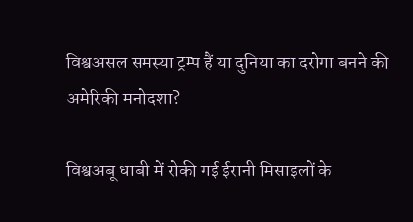विश्वअसल समस्या ट्रम्प हैं या दुनिया का दरोगा बनने की अमेरिकी मनोदशा?

विश्वअबू धाबी में रोकी गई ईरानी मिसाइलों के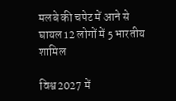मलबे की चपेट में आने से घायल 12 लोगों में 5 भारतीय शामिल

विश्व2027 में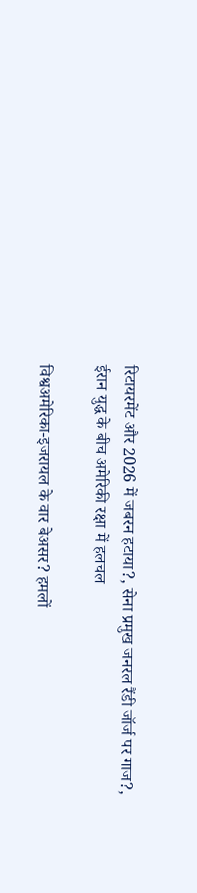रिटायरमेंट और 2026 में जबरन हटाया?, सेना प्रमुख जनरल रैंडी जॉर्ज पर गाज?, ईरान युद्ध के बीच अमेरिकी रक्षा में हलचल

विश्वअमेरिका-इजरायल के वार बेअसर? हमलों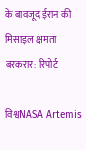के बावजूद ईरान की मिसाइल क्षमता बरकरार: रिपोर्ट

विश्वNASA Artemis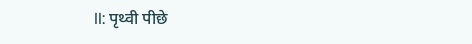II: पृथ्वी पीछे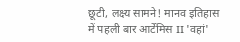छूटी, लक्ष्य सामने! मानव इतिहास में पहली बार आर्टेमिस II 'वहां'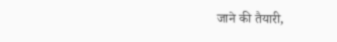जाने की तैयारी,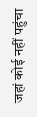जहां कोई नहीं पहुंचा